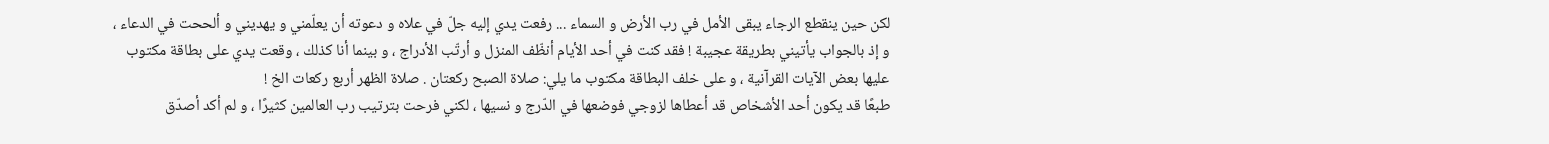لكن حين ينقطع الرجاء يبقى الأمل في رب الأرض و السماء ... رفعت يدي إليه جلّ في علاه و دعوته أن يعلّمني و يهديني و ألححت في الدعاء ، و إذ بالجواب يأتيني بطريقة عجيبة ! فقد كنت في أحد الأيام أنظّف المنزل و أرتّب الأدراج ، و بينما أنا كذلك ، وقعت يدي على بطاقة مكتوب عليها بعض الآيات القرآنية ، و على خلف البطاقة مكتوب ما يلي: صلاة الصبح ركعتان . صلاة الظهر أربع ركعات الخ !
طبعًا قد يكون أحد الأشخاص قد أعطاها لزوجي فوضعها في الدّرج و نسيها ، لكني فرحت بترتيب رب العالمين كثيرًا ، و لم أكد أصدّق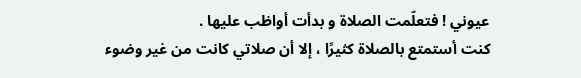عيوني ! فتعلّمت الصلاة و بدأت أواظب عليها .
كنت أستمتع بالصلاة كثيرًا ، إلا أن صلاتي كانت من غير وضوء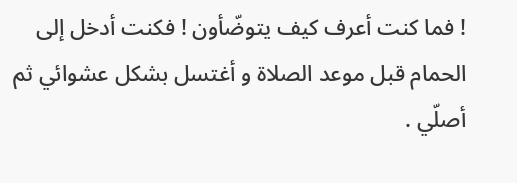! فما كنت أعرف كيف يتوضّأون ! فكنت أدخل إلى الحمام قبل موعد الصلاة و أغتسل بشكل عشوائي ثم أصلّي .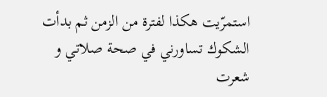استمرّيت هكذا لفترة من الزمن ثم بدأت الشكوك تساورني في صحة صلاتي و شعرت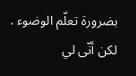بضرورة تعلّم الوضوء . لكن أنّى لي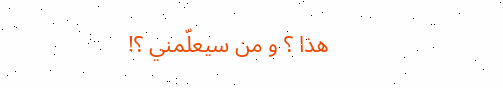هذا ؟ و من سيعلّمني ؟!